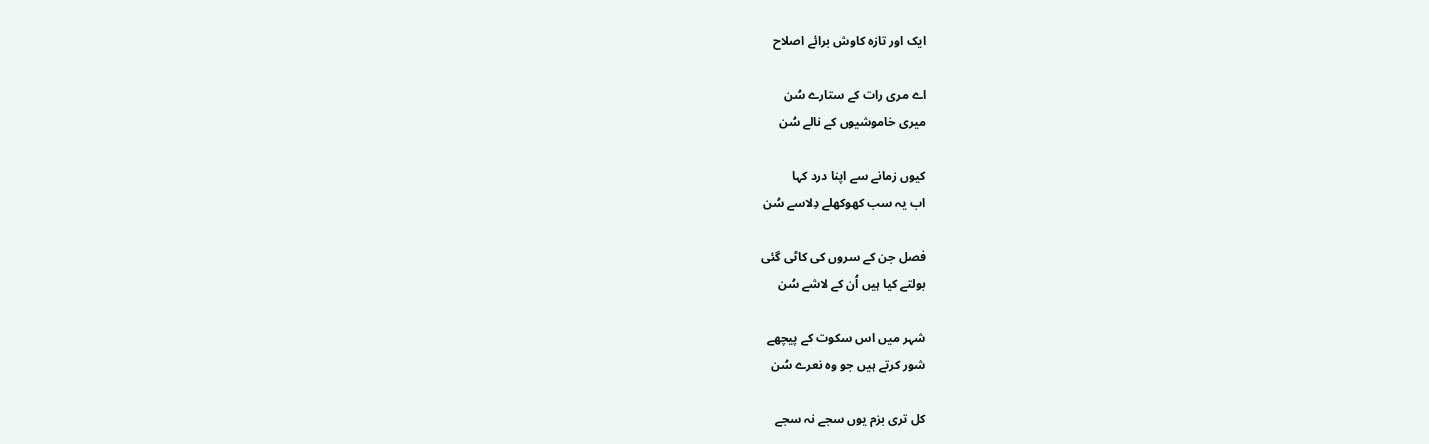ایک اور تازہ کاوش برائے اصلاح

اے مری رات کے ستارے سُن
میری خاموشیوں کے نالے سُن

کیوں زمانے سے اپنا درد کہا
اب یہ سب کھوکھلے دِلاسے سُن

فصل جن کے سروں کی کاٹی گئی
بولتے کیا ہیں اُن کے لاشے سُن

شہر میں اس سکوت کے پیچھے
شور کرتے ہیں جو وہ نعرے سُن

کل تری بزم یوں سجے نہ سجے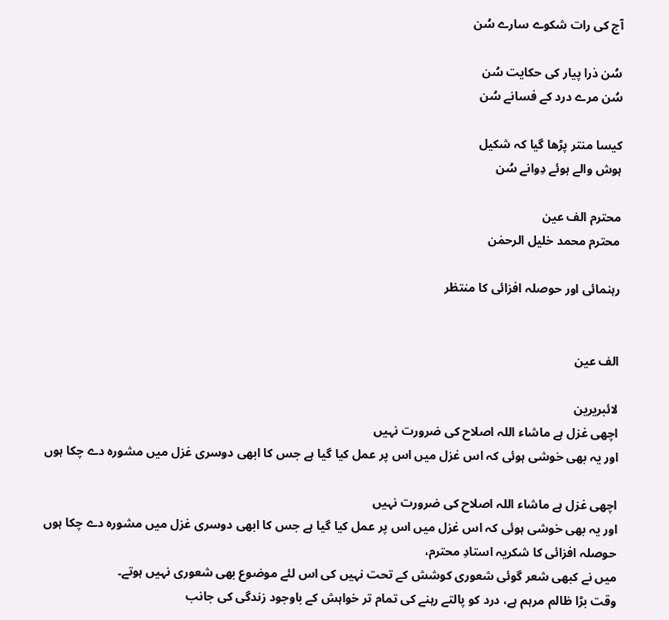آج کی رات شکوے سارے سُن

سُن ذرا پیار کی حکایت سُن
سُن مرے درد کے فسانے سُن

کیسا منتر پڑھا گیا کہ شکیل
ہوش والے ہوئے دِوانے سُن

محترم الف عین
محترم محمد خلیل الرحمٰن

رہنمائی اور حوصلہ افزائی کا منتظر


الف عین

لائبریرین
اچھی غزل ہے ماشاء اللہ اصلاح کی ضرورت نہیں
اور یہ بھی خوشی ہوئی کہ اس غزل میں اس پر عمل کیا گیا ہے جس کا ابھی دوسری غزل میں مشورہ دے چکا ہوں

اچھی غزل ہے ماشاء اللہ اصلاح کی ضرورت نہیں
اور یہ بھی خوشی ہوئی کہ اس غزل میں اس پر عمل کیا گیا ہے جس کا ابھی دوسری غزل میں مشورہ دے چکا ہوں
حوصلہ افزائی کا شکریہ استادِ محترم،
میں نے کبھی شعر گوئی شعوری کوشش کے تحت نہیں کی اس لئے موضوع بھی شعوری نہیں ہوتے۔
وقت بڑا ظالم مرہم ہے، درد کو پالتے رہنے کی تمام تر خواہش کے باوجود زندگی کی جانب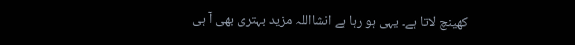کھینچ لاتا ہے۔ یہی ہو رہا ہے انشااللہ مزید بہتری بھی آ ہی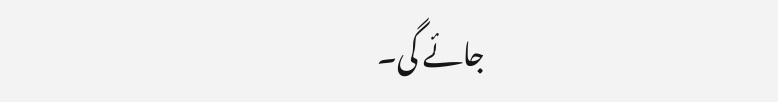جائے گی۔